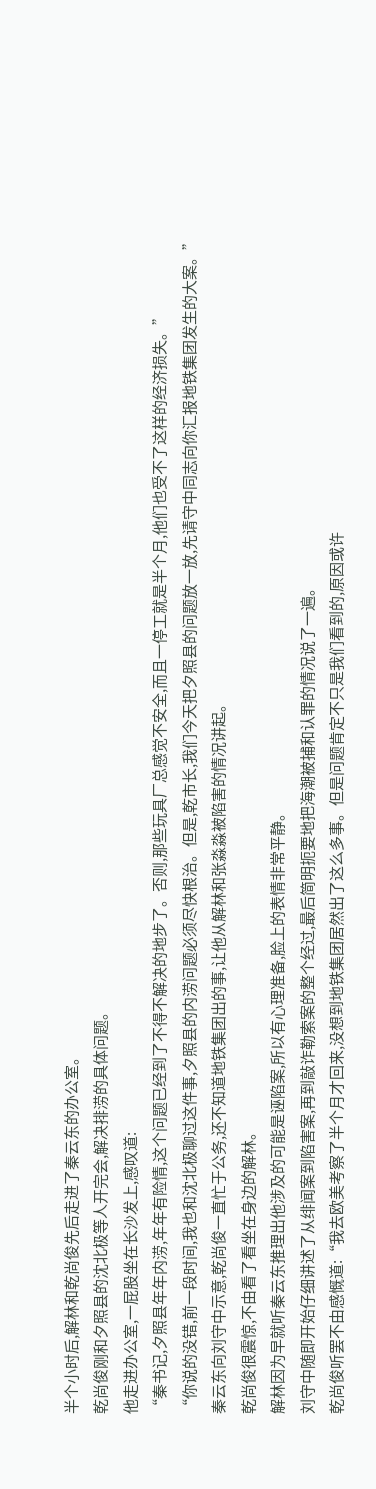半个小时后,解林和乾尚俊先后走进了秦云东的办公室。
乾尚俊刚和夕照县的沈北极等人开完会,解决排涝的具体问题。
他走进办公室,一屁股坐在长沙发上,感叹道:
“秦书记,夕照县年年内涝,年年有险情,这个问题已经到了不得不解决的地步了。否则,那些玩具厂总感觉不安全,而且一停工就是半个月,他们也受不了这样的经济损失。”
“你说的没错,前一段时间,我也和沈北极聊过这件事,夕照县的内涝问题必须尽快根治。但是,乾市长,我们今天把夕照县的问题放一放,先请守中同志向你汇报地铁集团发生的大案。”
秦云东向刘守中示意,乾尚俊一直忙于公务,还不知道地铁集团出的事,让他从解林和张淼淼被陷害的情况讲起。
乾尚俊很震惊,不由看了看坐在身边的解林。
解林因为早就听秦云东推理出他涉及的可能是诬陷案,所以有心理准备,脸上的表情非常平静。
刘守中随即开始仔细讲述了从绯闻案到陷害案,再到敲诈勒索案的整个经过,最后简明扼要地把海潮被捕和认罪的情况说了一遍。
乾尚俊听罢不由感慨道:“我去欧美考察了半个月才回来,没想到地铁集团居然出了这么多事。但是问题肯定不只是我们看到的,原因或许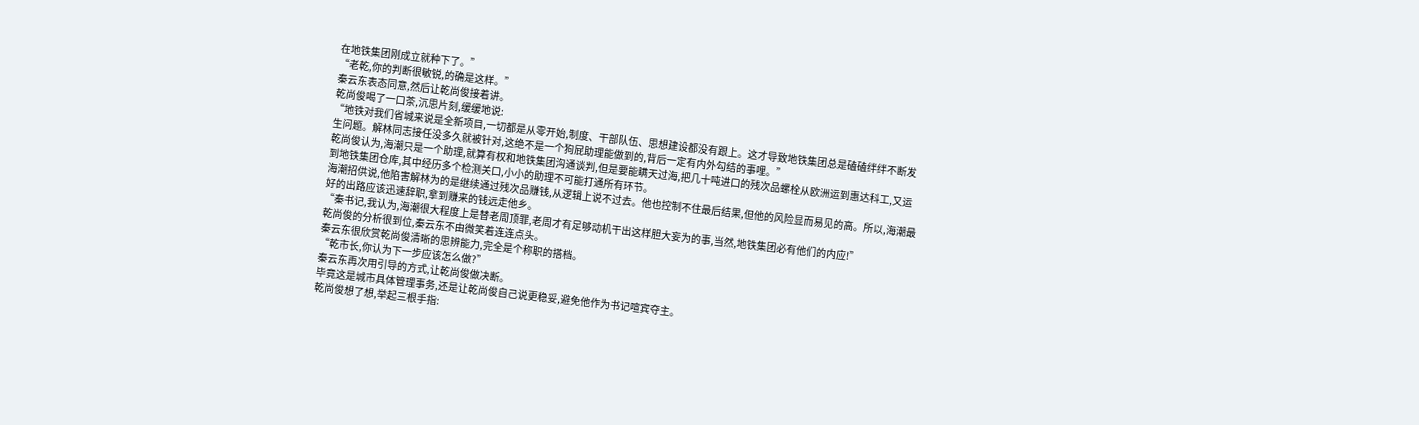在地铁集团刚成立就种下了。”
“老乾,你的判断很敏锐,的确是这样。”
秦云东表态同意,然后让乾尚俊接着讲。
乾尚俊喝了一口茶,沉思片刻,缓缓地说:
“地铁对我们省城来说是全新项目,一切都是从零开始,制度、干部队伍、思想建设都没有跟上。这才导致地铁集团总是磕磕绊绊不断发生问题。解林同志接任没多久就被针对,这绝不是一个狗屁助理能做到的,背后一定有内外勾结的事哩。”
乾尚俊认为,海潮只是一个助理,就算有权和地铁集团沟通谈判,但是要能瞒天过海,把几十吨进口的残次品螺栓从欧洲运到惠达科工,又运到地铁集团仓库,其中经历多个检测关口,小小的助理不可能打通所有环节。
海潮招供说,他陷害解林为的是继续通过残次品赚钱,从逻辑上说不过去。他也控制不住最后结果,但他的风险显而易见的高。所以,海潮最好的出路应该迅速辞职,拿到赚来的钱远走他乡。
“秦书记,我认为,海潮很大程度上是替老周顶罪,老周才有足够动机干出这样胆大妄为的事,当然,地铁集团必有他们的内应!”
乾尚俊的分析很到位,秦云东不由微笑着连连点头。
秦云东很欣赏乾尚俊清晰的思辨能力,完全是个称职的搭档。
“乾市长,你认为下一步应该怎么做?”
秦云东再次用引导的方式,让乾尚俊做决断。
毕竟这是城市具体管理事务,还是让乾尚俊自己说更稳妥,避免他作为书记喧宾夺主。
乾尚俊想了想,举起三根手指: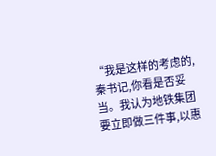“我是这样的考虑的,秦书记,你看是否妥当。我认为地铁集团要立即做三件事,以惠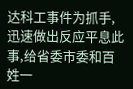达科工事件为抓手,迅速做出反应平息此事,给省委市委和百姓一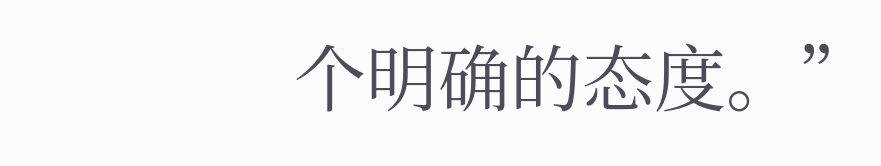个明确的态度。”